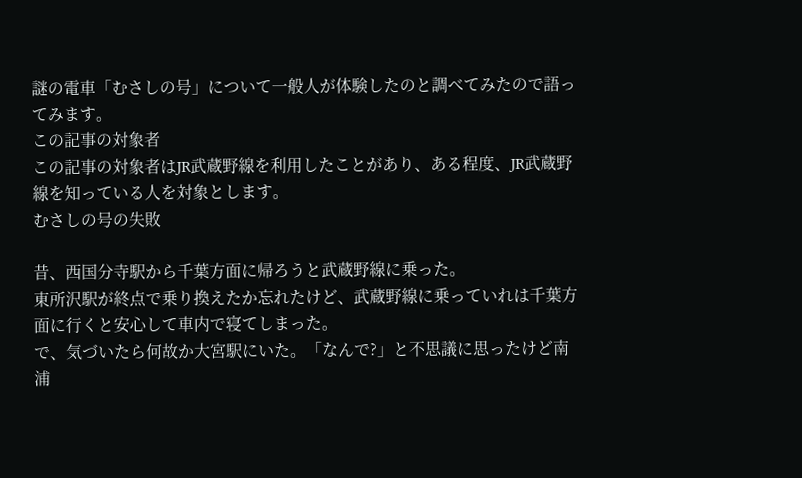謎の電車「むさしの号」について一般人が体験したのと調べてみたので語ってみます。
この記事の対象者
この記事の対象者はJR武蔵野線を利用したことがあり、ある程度、JR武蔵野線を知っている人を対象とします。
むさしの号の失敗

昔、西国分寺駅から千葉方面に帰ろうと武蔵野線に乗った。
東所沢駅が終点で乗り換えたか忘れたけど、武蔵野線に乗っていれは千葉方面に行くと安心して車内で寝てしまった。
で、気づいたら何故か大宮駅にいた。「なんで?」と不思議に思ったけど南浦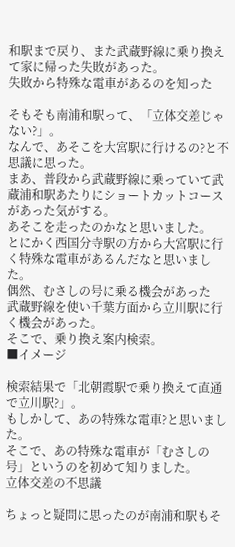和駅まで戻り、また武蔵野線に乗り換えて家に帰った失敗があった。
失敗から特殊な電車があるのを知った

そもそも南浦和駅って、「立体交差じゃない?」。
なんで、あそこを大宮駅に行けるの?と不思議に思った。
まあ、普段から武蔵野線に乗っていて武蔵浦和駅あたりにショートカットコースがあった気がする。
あそこを走ったのかなと思いました。
とにかく西国分寺駅の方から大宮駅に行く特殊な電車があるんだなと思いました。
偶然、むさしの号に乗る機会があった
武蔵野線を使い千葉方面から立川駅に行く機会があった。
そこで、乗り換え案内検索。
■イメージ

検索結果で「北朝霞駅で乗り換えて直通で立川駅?」。
もしかして、あの特殊な電車?と思いました。
そこで、あの特殊な電車が「むさしの号」というのを初めて知りました。
立体交差の不思議

ちょっと疑問に思ったのが南浦和駅もそ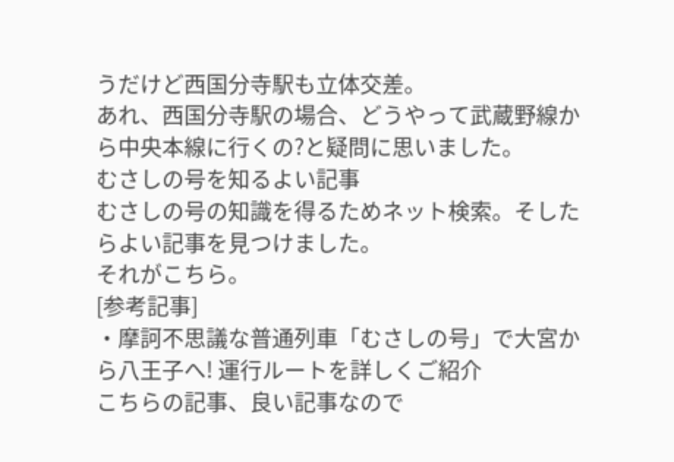うだけど西国分寺駅も立体交差。
あれ、西国分寺駅の場合、どうやって武蔵野線から中央本線に行くの?と疑問に思いました。
むさしの号を知るよい記事
むさしの号の知識を得るためネット検索。そしたらよい記事を見つけました。
それがこちら。
[参考記事]
・摩訶不思議な普通列車「むさしの号」で大宮から八王子へ! 運行ルートを詳しくご紹介
こちらの記事、良い記事なので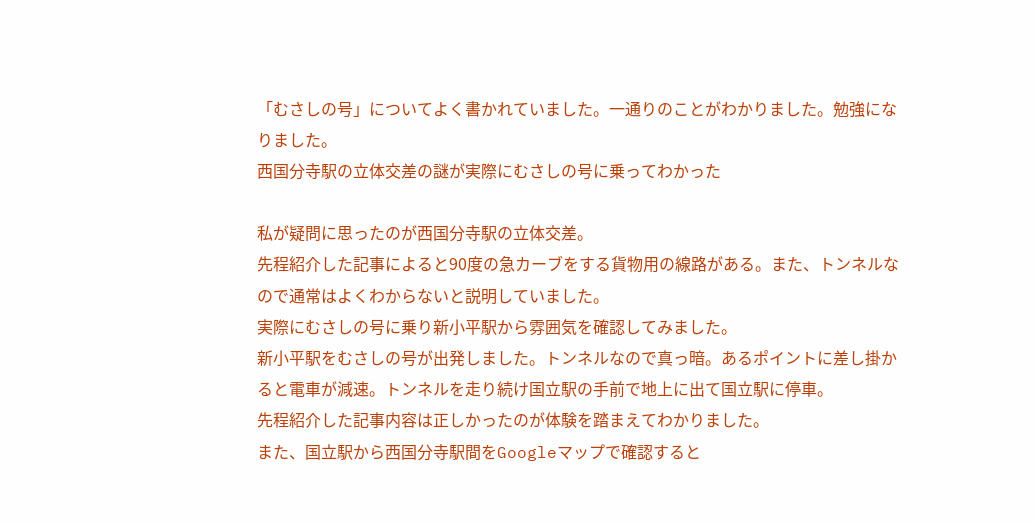「むさしの号」についてよく書かれていました。一通りのことがわかりました。勉強になりました。
西国分寺駅の立体交差の謎が実際にむさしの号に乗ってわかった

私が疑問に思ったのが西国分寺駅の立体交差。
先程紹介した記事によると90度の急カーブをする貨物用の線路がある。また、トンネルなので通常はよくわからないと説明していました。
実際にむさしの号に乗り新小平駅から雰囲気を確認してみました。
新小平駅をむさしの号が出発しました。トンネルなので真っ暗。あるポイントに差し掛かると電車が減速。トンネルを走り続け国立駅の手前で地上に出て国立駅に停車。
先程紹介した記事内容は正しかったのが体験を踏まえてわかりました。
また、国立駅から西国分寺駅間をGoogleマップで確認すると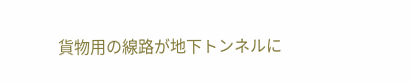貨物用の線路が地下トンネルに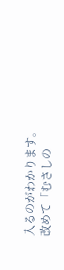入るのがわかります。
改めて「むさしの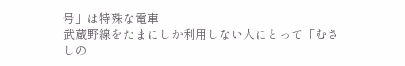号」は特殊な電車
武蔵野線をたまにしか利用しない人にとって「むさしの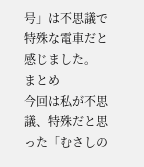号」は不思議で特殊な電車だと感じました。
まとめ
今回は私が不思議、特殊だと思った「むさしの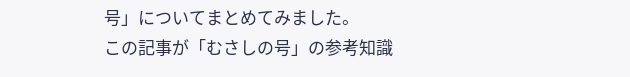号」についてまとめてみました。
この記事が「むさしの号」の参考知識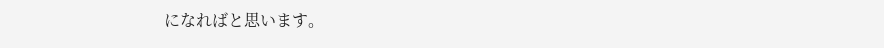になればと思います。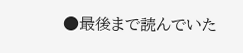●最後まで読んでいた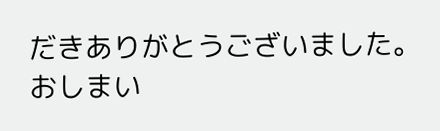だきありがとうございました。
おしまい